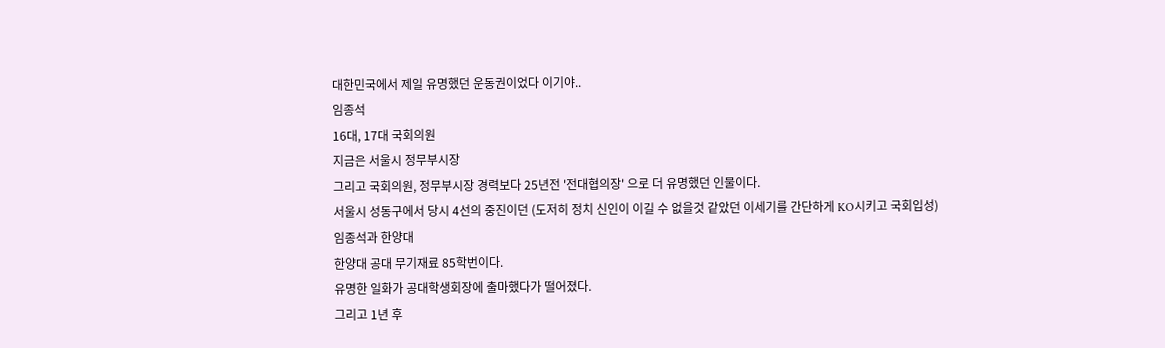대한민국에서 제일 유명했던 운동권이었다 이기야..
임종석
16대, 17대 국회의원
지금은 서울시 정무부시장
그리고 국회의원, 정무부시장 경력보다 25년전 '전대협의장' 으로 더 유명했던 인물이다.
서울시 성동구에서 당시 4선의 중진이던 (도저히 정치 신인이 이길 수 없을것 같았던 이세기를 간단하게 KO시키고 국회입성)
임종석과 한양대
한양대 공대 무기재료 85학번이다.
유명한 일화가 공대학생회장에 출마했다가 떨어졌다.
그리고 1년 후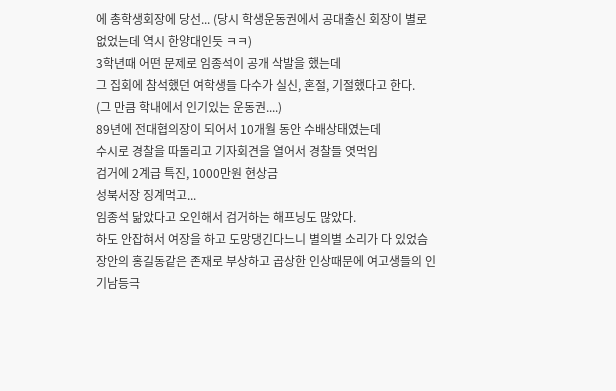에 총학생회장에 당선... (당시 학생운동권에서 공대출신 회장이 별로 없었는데 역시 한양대인듯 ㅋㅋ)
3학년때 어떤 문제로 임종석이 공개 삭발을 했는데
그 집회에 참석했던 여학생들 다수가 실신, 혼절, 기절했다고 한다.
(그 만큼 학내에서 인기있는 운동권....)
89년에 전대협의장이 되어서 10개월 동안 수배상태였는데
수시로 경찰을 따돌리고 기자회견을 열어서 경찰들 엿먹임
검거에 2계급 특진, 1000만원 현상금
성북서장 징계먹고...
임종석 닮았다고 오인해서 검거하는 해프닝도 많았다.
하도 안잡혀서 여장을 하고 도망댕긴다느니 별의별 소리가 다 있었슴
장안의 홍길동같은 존재로 부상하고 곱상한 인상때문에 여고생들의 인기남등극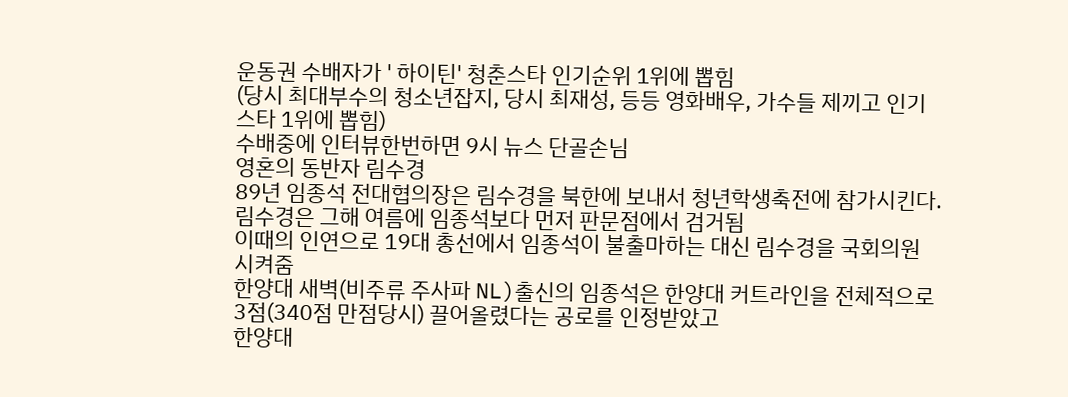운동권 수배자가 ' 하이틴' 청춘스타 인기순위 1위에 뽑힘
(당시 최대부수의 청소년잡지, 당시 최재성, 등등 영화배우, 가수들 제끼고 인기스타 1위에 뽑힘)
수배중에 인터뷰한번하면 9시 뉴스 단골손님
영혼의 동반자 림수경
89년 임종석 전대협의장은 림수경을 북한에 보내서 청년학생축전에 참가시킨다.
림수경은 그해 여름에 임종석보다 먼저 판문점에서 검거됨
이때의 인연으로 19대 총선에서 임종석이 불출마하는 대신 림수경을 국회의원 시켜줌
한양대 새벽(비주류 주사파 NL)출신의 임종석은 한양대 커트라인을 전체적으로 3점(340점 만점당시) 끌어올렸다는 공로를 인정받았고
한양대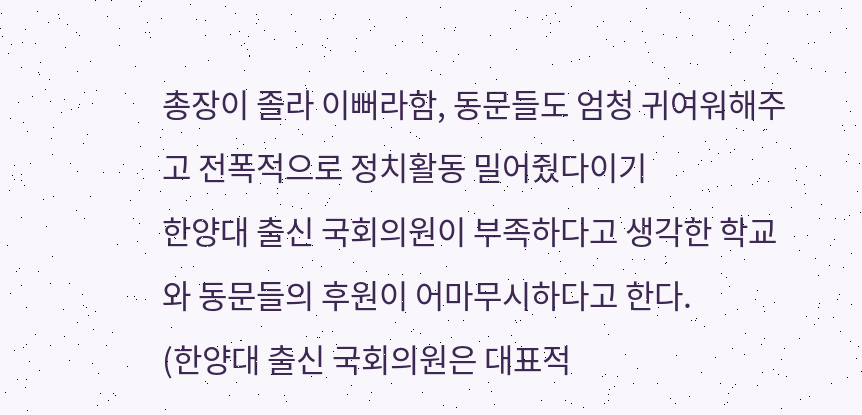총장이 졸라 이뻐라함, 동문들도 엄청 귀여워해주고 전폭적으로 정치활동 밀어줬다이기
한양대 출신 국회의원이 부족하다고 생각한 학교와 동문들의 후원이 어마무시하다고 한다.
(한양대 출신 국회의원은 대표적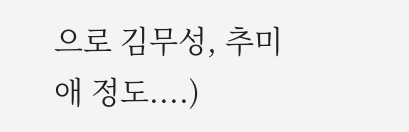으로 김무성, 추미애 정도....)